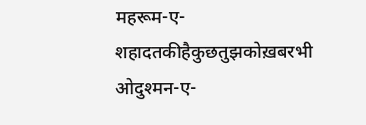महरूम-ए-शहादतकीहैकुछतुझकोख़बरभी
ओदुश्मन-ए-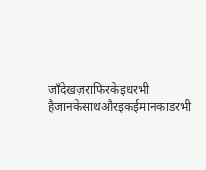जाँदेखज़राफिरकेइधरभी
हैजानकेसाथऔरइकईमानकाडरभी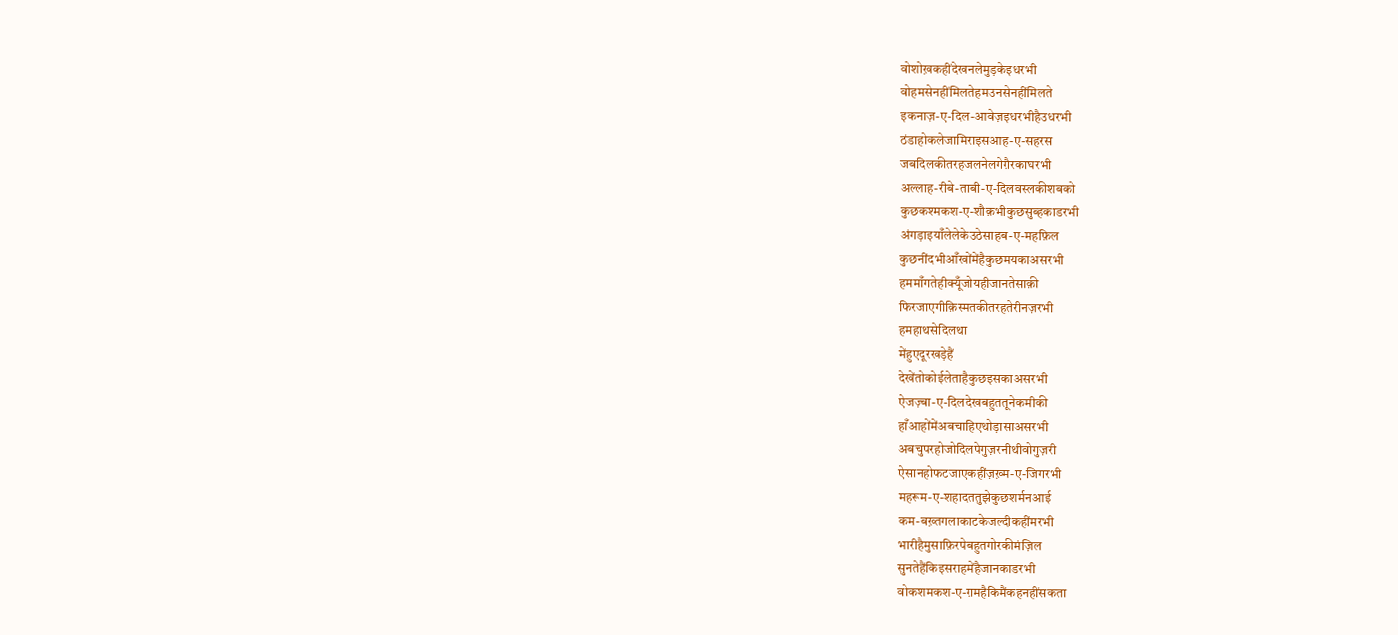वोशोख़कहींदेखनलेमुड़केइधरभी
वोहमसेनहींमिलतेहमउनसेनहींमिलते
इकनाज़-ए-दिल-आवेज़इधरभीहैउधरभी
ठंडाहोकलेजामिराइसआह-ए-सहरस
जबदिलकीतरहजलनेलगेग़ैरकाघरभी
अल्लाह-रीबे-ताबी-ए-दिलवस्लकीशबको
कुछकश्मकश-ए-शौक़भीकुछसुब्हकाडरभी
अंगड़ाइयाँलेलेकेउठेसाहब-ए-महफ़िल
कुछनींदभीआँखोंमेंहैकुछमयकाअसरभी
हममाँगतेहीक्यूँजोयहीजानतेसाक़ी
फिरजाएगीक़िस्मतकीतरहतेरीनज़रभी
हमहाथसेदिलथा
मेंहुएदूरखड़ेहैं
देखेंतोकोईलेताहैकुछइसकाअसरभी
ऐजज़्बा-ए-दिलदेखबहुततूनेकमीकी
हाँआहोंमेंअबचाहिएथोड़ासाअसरभी
अबचुपरहोजोदिलपेगुज़रनीथीवोगुज़री
ऐसानहोफटजाएकहींज़ख़्म-ए-जिगरभी
महरूम-ए-शहादततुझेकुछशर्मनआई
कम-बख़्तगलाकाटकेजल्दीकहींमरभी
भारीहैमुसाफ़िरपेबहुतगोरकीमंज़िल
सुनतेहैंकिइसराहमेंहैजानकाडरभी
वोकशमकश-ए-ग़महैकिमैंकहनहींसकता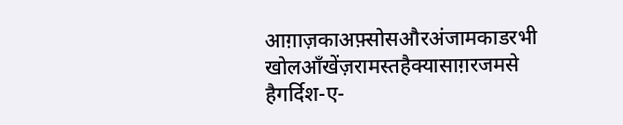आग़ाज़काअफ़्सोसऔरअंजामकाडरभी
खोलआँखेंज़रामस्तहैक्यासाग़रजमसे
हैगर्दिश-ए-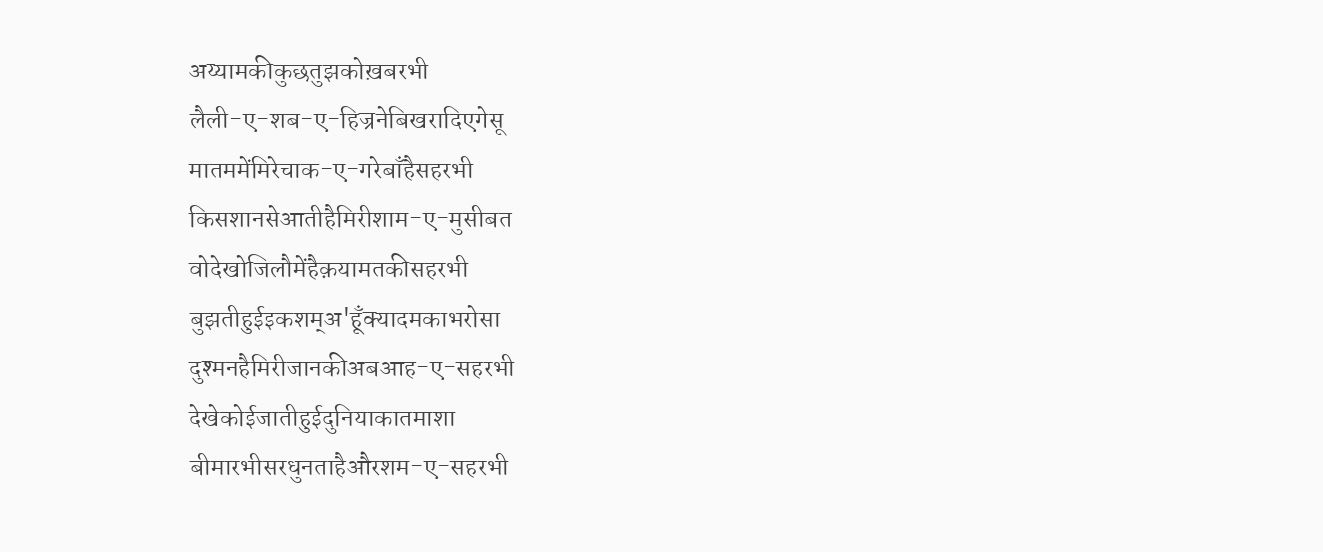अय्यामकीकुछतुझकोख़बरभी
लैली-ए-शब-ए-हिज्रनेबिखरादिएगेसू
मातममेंमिरेचाक-ए-गरेबाँहैसहरभी
किसशानसेआतीहैमिरीशाम-ए-मुसीबत
वोदेखोजिलौमेंहैक़यामतकीसहरभी
बुझतीहुईइकशम्अ'हूँक्यादमकाभरोसा
दुश्मनहैमिरीजानकीअबआह-ए-सहरभी
देखेकोईजातीहुईदुनियाकातमाशा
बीमारभीसरधुनताहैऔरशम-ए-सहरभी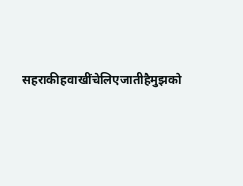सहराकीहवाखींचेलिएजातीहैमुझको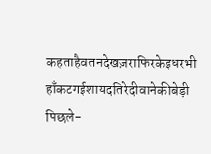कहताहैवतनदेखज़राफिरकेइधरभी
हाँकटगईशायदतिरेदीवानेकीबेड़ी
पिछले-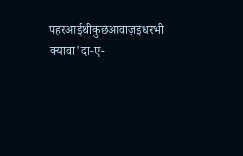पहरआईथीकुछआवाज़इधरभी
क्यावा'दा-ए-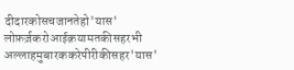दीदारकोसचजानतेहो'यास'
लोफ़र्ज़करोआईक़यामतकीसहरभी
अल्लाहमुबारककरेपीरीकीसहर'यास'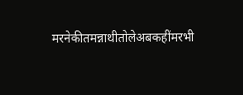मरनेकीतमन्नाथीतोलेअबकहींमरभी